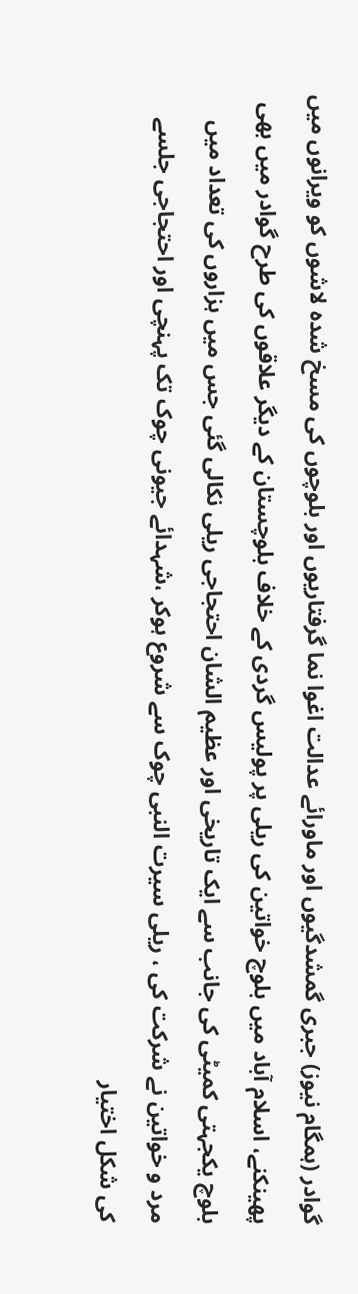گوادر (ہمگام نیوز) جبری گمشدگیوں اور ماورائے عدالت اغوا نما گرفتاریوں اور بلوچوں کی مسخ شدہ لاشوں کو ویرانوں میں پھینکنے، اسلام آباد میں بلوچ خواتین کی ریلی پر پولیس گردی کے خلاف بلوچستان کے دیگر علاقوں کی طرح گوادر میں بھی بلوچ یکجہتی کمیٹی کی جانب سے ایک تاریخی اور عظیم الشان احتجاجی ریلی نکالی گئی جس میں ہزاروں کی تعداد میں مرد و خواتین نے شرکت کی ، ریلی سیرت النبی چوک سے شروع ہوکر ،شہدائے جیونی چوک تک پہنچی اور احتجاجی جلسے کی شکل اختیار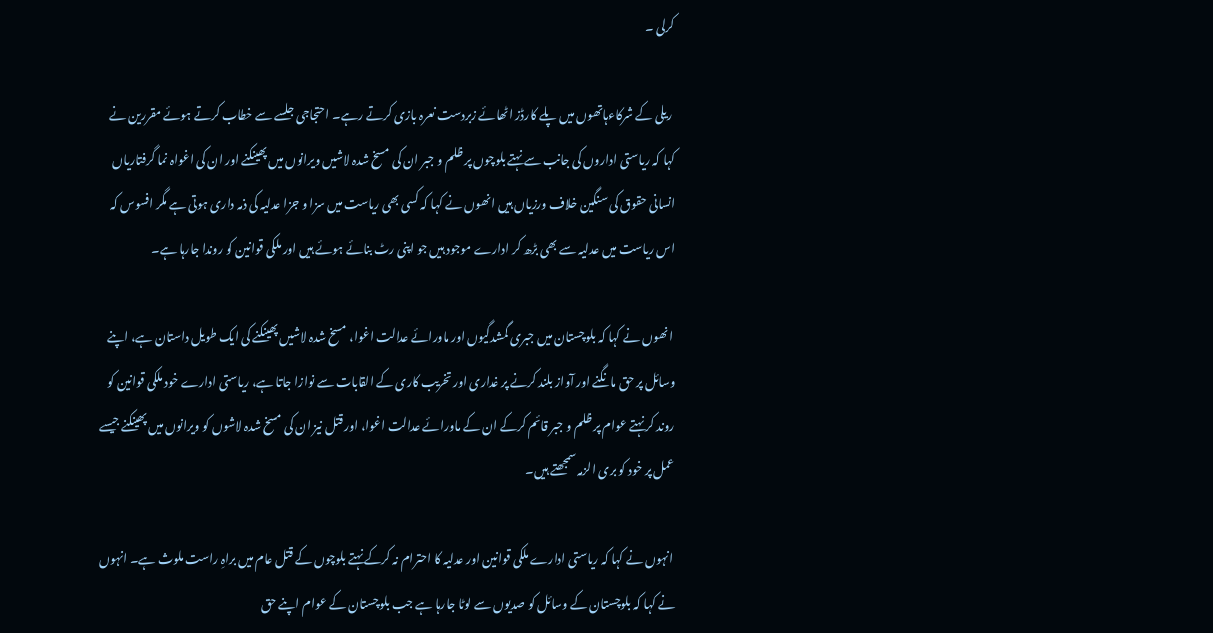کرلی ۔

 ریلی کے شرکاءہاتھوں میں پلے کارڈز اٹھائے زبردست نعرہ بازی کرتے رہے۔ احتجاجی جلسے سے خطاب کرتے ہوئے مقررین نے کہا کہ ریاستی اداروں کی جانب سے نہتے بلوچوں پر ظلم و جبر ان کی مسخ شدہ لاشیں ویرانوں میں پھینکنے اور ان کی اغواہ نما گرفتاریاں انسانی حقوق کی سنگین خلاف ورزیاں ہیں انھوں نے کہا کہ کسی بھی ریاست میں سزا و جزا عدلیہ کی ذمہ داری ہوتی ہے مگر افسوس کہ اس ریاست میں عدلیہ سے بھی بڑھ کر ادارے موجود ہیں جو اپنی رٹ بنائے ہوئے ہیں اور ملکی قوانین کو روندا جارہا ہے۔

 انھوں نے کہا کہ بلوچستان میں جبری گمشدگیوں اور ماورائے عدالت اغوا، مسخ شدہ لاشیں پھینکنے کی ایک طویل داستان ہے، اپنے وسائل پر حق مانگنے اور آواز بلند کرنے پر غداری اور تخریب کاری کے القابات سے نوازا جاتا ہے، ریاستی ادارے خود ملکی قوانین کو روند کر نہتے عوام پر ظلم و جبر قائم کرکے ان کے ماورائے عدالت اغوا، اور قتل نیز ان کی مسخ شدہ لاشوں کو ویرانوں میں پھینکنے جیسے عمل پر خود کو بری الزمہ سمجھتے ہیں۔

 انہوں نے کہا کہ ریاستی ادارے ملکی قوانین اور عدلیہ کا احترام نہ کرکے نہتے بلوچوں کے قتل عام میں براہِ راست ملوث ہے۔ انہوں نے کہا کہ بلوچستان کے وسائل کو صدیوں سے لوٹا جارہا ہے جب بلوچستان کے عوام اپنے حق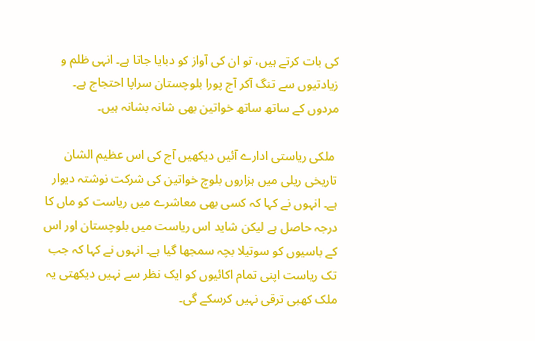کی بات کرتے ہیں، تو ان کی آواز کو دبایا جاتا ہے۔ انہی ظلم و زیادتیوں سے تنگ آکر آج پورا بلوچستان سراپا احتجاج ہے۔ مردوں کے ساتھ ساتھ خواتین بھی شانہ بشانہ ہیں۔

 ملکی ریاستی ادارے آئیں دیکھیں آج کی اس عظیم الشان تاریخی ریلی میں ہزاروں بلوچ خواتین کی شرکت نوشتہ دیوار ہے۔ انہوں نے کہا کہ کسی بھی معاشرے میں ریاست کو ماں کا درجہ حاصل ہے لیکن شاید اس ریاست میں بلوچستان اور اس کے باسیوں کو سوتیلا بچہ سمجھا گیا ہے۔ انہوں نے کہا کہ جب تک ریاست اپنی تمام اکائیوں کو ایک نظر سے نہیں دیکھتی یہ ملک کھبی ترقی نہیں کرسکے گی۔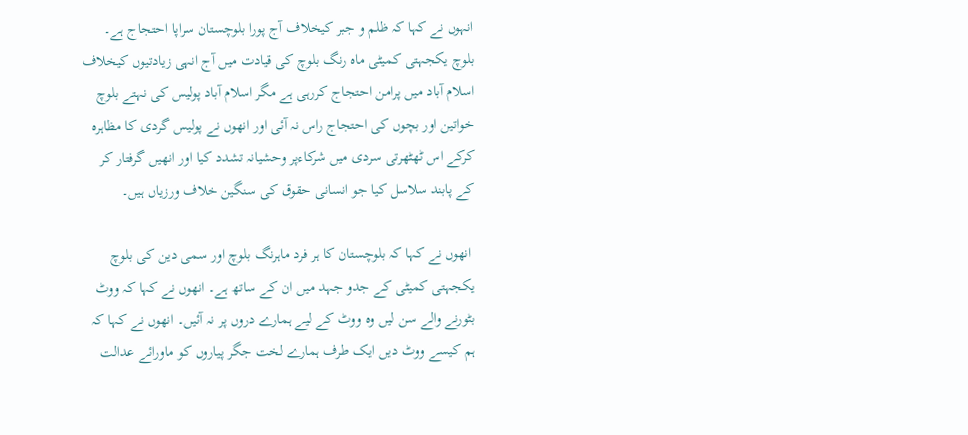انہوں نے کہا کہ ظلم و جبر کیخلاف آج پورا بلوچستان سراپا احتجاج ہے۔ بلوچ یکجہتی کمیٹی ماہ رنگ بلوچ کی قیادت میں آج انہی زیادتیوں کیخلاف اسلام آباد میں پرامن احتجاج کررہی ہے مگر اسلام آباد پولیس کی نہتے بلوچ خواتین اور بچوں کی احتجاج راس نہ آئی اور انھوں نے پولیس گردی کا مظاہرہ کرکے اس ٹھٹھرتی سردی میں شرکاءپر وحشیانہ تشدد کیا اور انھیں گرفتار کر کے پابند سلاسل کیا جو انسانی حقوق کی سنگین خلاف ورزیاں ہیں۔

 انھوں نے کہا کہ بلوچستان کا ہر فرد ماہرنگ بلوچ اور سمی دین کی بلوچ یکجہتی کمیٹی کے جدو جہد میں ان کے ساتھ ہے۔ انھوں نے کہا کہ ووٹ بٹورنے والے سن لیں وہ ووٹ کے لیے ہمارے دروں پر نہ آئیں۔ انھوں نے کہا کہ ہم کیسے ووٹ دیں ایک طرف ہمارے لخت جگر پیاروں کو ماورائے عدالت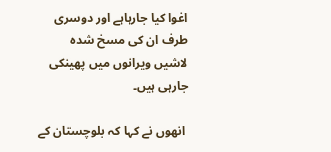اغوا کیا جارہاہے اور دوسری طرف ان کی مسخ شدہ لاشیں ویرانوں میں پھینکی جارہی ہیں۔

 انھوں نے کہا کہ بلوچستان کے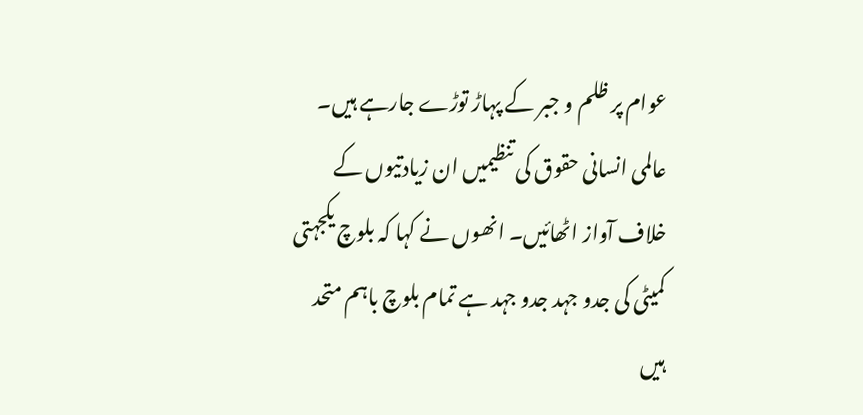عوام پر ظلم و جبر کے پہاڑ توڑے جارہے ہیں۔ عالمی انسانی حقوق کی تنظیمیں ان زیادتیوں کے خلاف آواز اٹھائیں۔ انھوں نے کہا کہ بلوچ یکجہتی کمیٹی کی جدو جہد جدو جہد ہے تمام بلوچ باہم متحد ہیں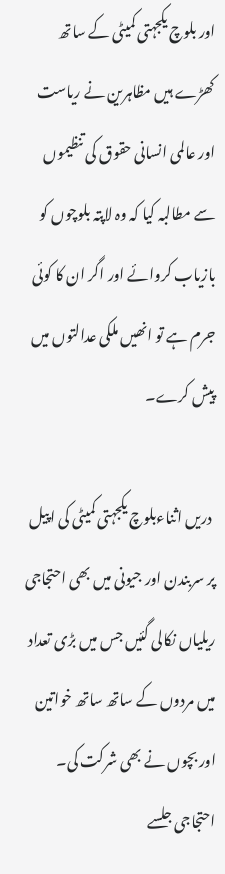اور بلوچ یکجہتی کمیٹی کے ساتھ کھڑے ہیں مظاہرین نے ریاست اور عالمی انسانی حقوق کی تنظیموں سے مطالبہ کیا کہ وہ لاپتہ بلوچوں کو بازیاب کروائے اور اگر ان کا کوئی جرم ہے تو انھیں ملکی عدالتوں میں پیش کرے۔

 دریں اثناءبلوچ یکجہتی کمیٹی کی اپیل پر سربندن اور جیونی میں بھی احتجاجی ریلیاں نکالی گئیں جس میں بڑی تعداد میں مردوں کے ساتھ ساتھ خواتین اور بچوں نے بھی شرکت کی۔ احتجاجی جلسے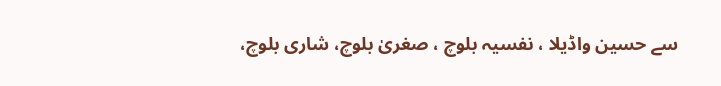سے حسین واڈیلا ، نفسیہ بلوچ ، صغریٰ بلوچ، شاری بلوچ،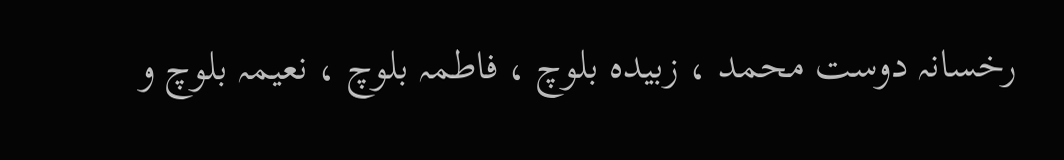رخسانہ دوست محمد ، زبیدہ بلوچ ، فاطمہ بلوچ ، نعیمہ بلوچ و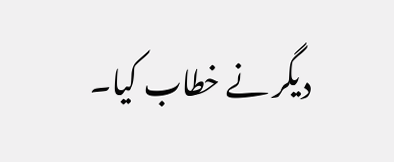دیگر نے خطاب کیا۔